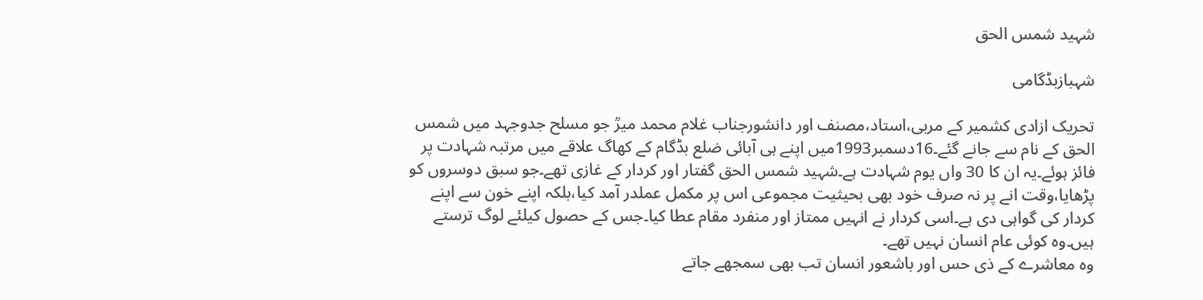شہید شمس الحق

شہبازبڈگامی

تحریک ازادی کشمیر کے مربی،استاد،مصنف اور دانشورجناب غلام محمد میرؒ جو مسلح جدوجہد میں شمس الحق کے نام سے جانے گئے۔16دسمبر1993میں اپنے ہی آبائی ضلع بڈگام کے کھاگ علاقے میں مرتبہ شہادت پر فائز ہوئے۔یہ ان کا 30 واں یوم شہادت ہے۔شہید شمس الحق گفتار اور کردار کے غازی تھے۔جو سبق دوسروں کو پڑھایا،وقت انے پر نہ صرف خود بھی بحیثیت مجموعی اس پر مکمل عملدر آمد کیا،بلکہ اپنے خون سے اپنے کردار کی گواہی دی ہے۔اسی کردار نے انہیں ممتاز اور منفرد مقام عطا کیا۔جس کے حصول کیلئے لوگ ترستے ہیں۔وہ کوئی عام انسان نہیں تھے۔
وہ معاشرے کے ذی حس اور باشعور انسان تب بھی سمجھے جاتے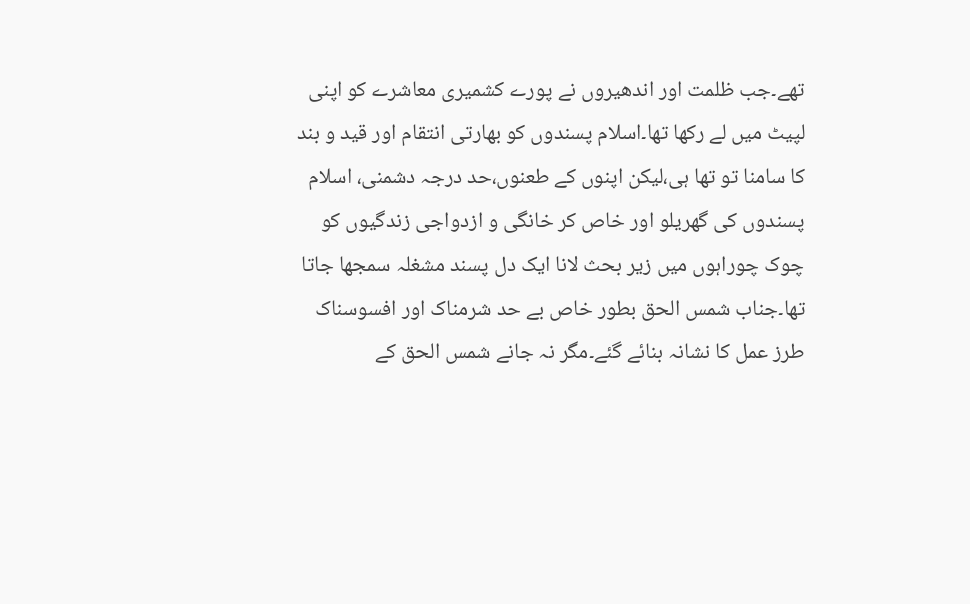تھے۔جب ظلمت اور اندھیروں نے پورے کشمیری معاشرے کو اپنی لپیٹ میں لے رکھا تھا۔اسلام پسندوں کو بھارتی انتقام اور قید و بند کا سامنا تو تھا ہی،لیکن اپنوں کے طعنوں،حد درجہ دشمنی، اسلام پسندوں کی گھریلو اور خاص کر خانگی و ازدواجی زندگیوں کو چوک چوراہوں میں زیر بحث لانا ایک دل پسند مشغلہ سمجھا جاتا تھا۔جناب شمس الحق بطور خاص بے حد شرمناک اور افسوسناک طرز عمل کا نشانہ بنائے گئے۔مگر نہ جانے شمس الحق کے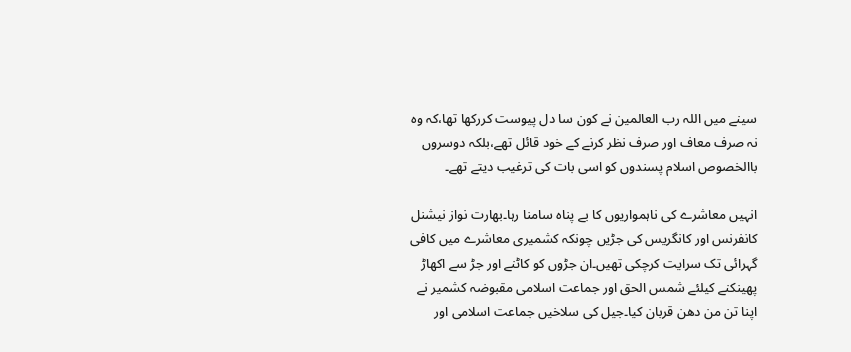سینے میں اللہ رب العالمین نے کون سا دل پیوست کررکھا تھا،کہ وہ نہ صرف معاف اور صرف نظر کرنے کے خود قائل تھے،بلکہ دوسروں باالخصوص اسلام پسندوں کو اسی بات کی ترغیب دیتے تھے۔

انہیں معاشرے کی ناہمواریوں کا بے پناہ سامنا رہا۔بھارت نواز نیشنل کانفرنس اور کانگریس کی جڑیں چونکہ کشمیری معاشرے میں کافی گہرائی تک سرایت کرچکی تھیں۔ان جڑوں کو کاٹنے اور جڑ سے اکھاڑ پھینکنے کیلئے شمس الحق اور جماعت اسلامی مقبوضہ کشمیر نے اپنا تن من دھن قربان کیا۔جیل کی سلاخیں جماعت اسلامی اور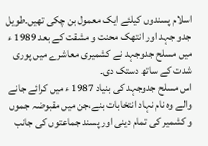اسلام پسندوں کیلئے ایک معمول بن چکی تھیں۔طویل جدو جہد اور انتھک محنت و مشقت کے بعد 1989 ء میں مسلح جدوجہد نے کشمیری معاشرے میں پوری شدت کے ساتھ دستک دی۔
اس مسلح جدوجہد کی بنیاد 1987 ء میں کرائے جانے والے وہ نام نہاد انتخابات بنے،جن میں مقبوضہ جموں و کشمیر کی تمام دینی اور پسند جماعتوں کی جانب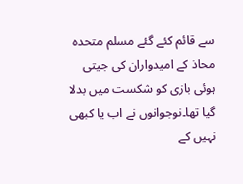سے قائم کئے گئے مسلم متحدہ محاذ کے امیدواران کی جیتی ہوئی بازی کو شکست میں بدلا گیا تھا۔نوجوانوں نے اب یا کبھی نہیں کے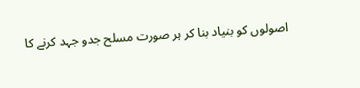اصولوں کو بنیاد بنا کر ہر صورت مسلح جدو جہد کرنے کا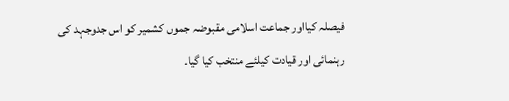فیصلہ کیااور جماعت اسلامی مقبوضہ جموں کشمیر کو اس جدوجہد کی رہنمائی اور قیادت کیلئے منتخب کیا گیا۔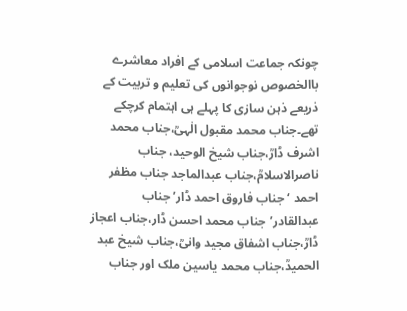چونکہ جماعت اسلامی کے افراد معاشرے باالخصوص نوجوانوں کی تعلیم و تربیت کے ذریعے ذہن سازی کا پہلے ہی اہتمام کرچکے تھے۔جناب محمد مقبول الٰہیؒ،جناب محمد اشرف ڈارؒ،جناب شیخ الوحید، جناب ناصرالاسلامؒ،جناب عبدالماجد جناب مظفر احمد ‘ جناب فاروق احمد ڈار’ جناب عبدالقادر’جناب محمد احسن ڈار،جناب اعجاز ڈارؒ،جناب اشفاق مجید وانیؒ،جناب شیخ عبد الحمیدؒ،جناب محمد یاسین ملک اور جناب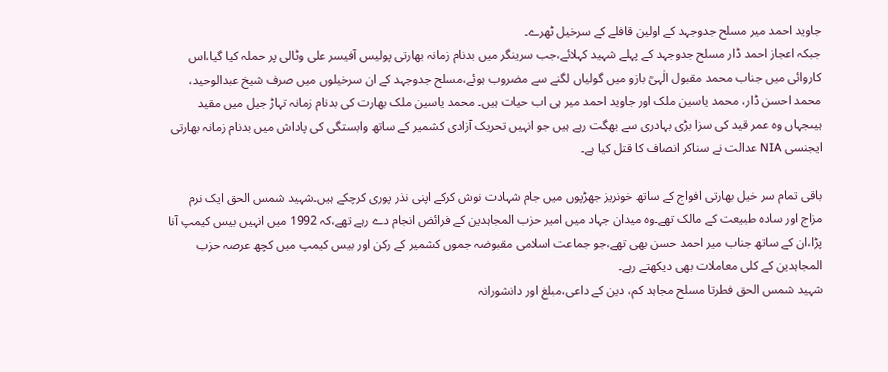جاوید احمد میر مسلح جدوجہد کے اولین قافلے کے سرخیل ٹھرے۔
جبکہ اعجاز احمد ڈار مسلح جدوجہد کے پہلے شہید کہلائے،جب سرینگر میں بدنام زمانہ بھارتی پولیس آفیسر علی وٹالی پر حملہ کیا گیا،اس کاروائی میں جناب محمد مقبول الٰہیؒ بازو میں گولیاں لگنے سے مضروب ہوئے،مسلح جدوجہد کے ان سرخیلوں میں صرف شیخ عبدالوحید، محمد احسن ڈار، محمد یاسین ملک اور جاوید احمد میر ہی اب حیات ہیں۔ محمد یاسین ملک بھارت کی بدنام زمانہ تہاڑ جیل میں مقید ہیںجہاں وہ عمر قید کی سزا بڑی بہادری سے بھگت رہے ہیں جو انہیں تحریک آزادی کشمیر کے ساتھ وابستگی کی پاداش میں بدنام زمانہ بھارتی ایجنسی NIA عدالت نے سناکر انصاف کا قتل کیا ہے۔

باقی تمام سر خیل بھارتی افواج کے ساتھ خونریز جھڑپوں میں جام شہادت نوش کرکے اپنی نذر پوری کرچکے ہیں۔شہید شمس الحق ایک نرم مزاج اور سادہ طبیعت کے مالک تھے۔وہ میدان جہاد میں امیر حزب المجاہدین کے فرائض انجام دے رہے تھے،کہ 1992 میں انہیں بیس کیمپ آنا پڑا،ان کے ساتھ جناب میر احمد حسن بھی تھے،جو جماعت اسلامی مقبوضہ جموں کشمیر کے رکن اور بیس کیمپ میں کچھ عرصہ حزب المجاہدین کے کلی معاملات بھی دیکھتے رہے۔
شہید شمس الحق فطرتا مسلح مجاہد کم، دین کے داعی،مبلغ اور دانشورانہ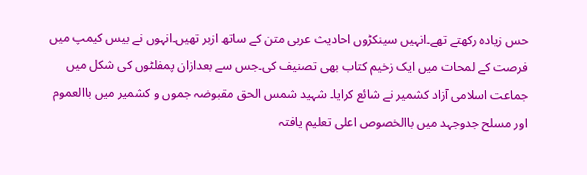حس زیادہ رکھتے تھے۔انہیں سینکڑوں احادیث عربی متن کے ساتھ ازبر تھیں۔انہوں نے بیس کیمپ میں فرصت کے لمحات میں ایک زخیم کتاب بھی تصنیف کی۔جس سے بعدازان پمفلٹوں کی شکل میں جماعت اسلامی آزاد کشمیر نے شائع کرایا۔ شہید شمس الحق مقبوضہ جموں و کشمیر میں باالعموم اور مسلح جدوجہد میں باالخصوص اعلی تعلیم یافتہ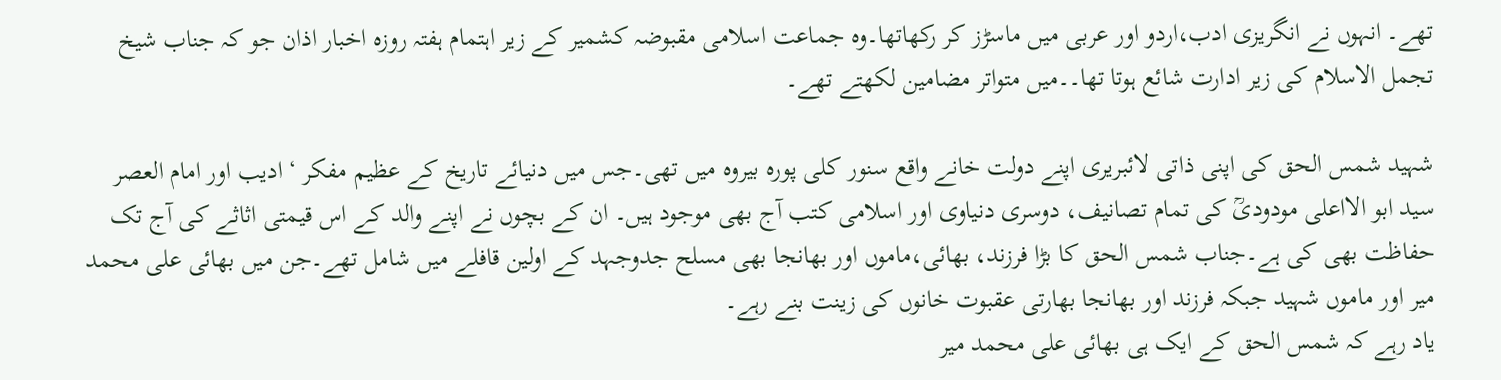تھے۔ انہوں نے انگریزی ادب،اردو اور عربی میں ماسڑز کر رکھاتھا۔وہ جماعت اسلامی مقبوضہ کشمیر کے زیر اہتمام ہفتہ روزہ اخبار اذان جو کہ جناب شیخ تجمل الاسلام کی زیر ادارت شائع ہوتا تھا۔۔میں متواتر مضامین لکھتے تھے۔

شہید شمس الحق کی اپنی ذاتی لائبریری اپنے دولت خانے واقع سنور کلی پورہ بیروہ میں تھی۔جس میں دنیائے تاریخ کے عظیم مفکر ‘ ادیب اور امام العصر سید ابو الااعلی مودودیؒ کی تمام تصانیف، دوسری دنیاوی اور اسلامی کتب آج بھی موجود ہیں۔ ان کے بچوں نے اپنے والد کے اس قیمتی اثاثے کی آج تک حفاظت بھی کی ہے۔جناب شمس الحق کا بڑا فرزند، بھائی،ماموں اور بھانجا بھی مسلح جدوجہد کے اولین قافلے میں شامل تھے۔جن میں بھائی علی محمد میر اور ماموں شہید جبکہ فرزند اور بھانجا بھارتی عقبوت خانوں کی زینت بنے رہے۔
یاد رہے کہ شمس الحق کے ایک ہی بھائی علی محمد میر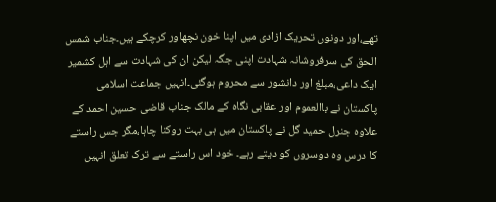تھے،اور دونوں تحریک ازادی میں اپنا خون نچھاور کرچکے ہیں۔جناب شمس الحق کی سرفروشانہ شہادت اپنی جگہ لیکن ان کی شہادت سے اہل کشمیر ایک داعی،مبلغ اور دانشور سے محروم ہوگئی۔انہیں جماعت اسلامی پاکستان نے باالعموم اور عقابی نگاہ کے مالک جناب قاضی حسین احمد کے علاوہ جنرل حمید گل نے پاکستان میں ہی بہت روکنا چاہا،مگر جس راستے کا درس وہ دوسروں کو دیتے رہے۔ خود اس راستے سے ترک تعلق انہیں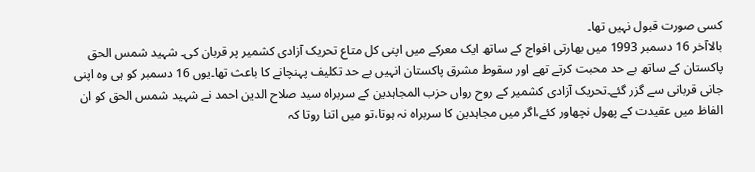کسی صورت قبول نہیں تھا۔
بالاآخر 16 دسمبر 1993 میں بھارتی افواج کے ساتھ ایک معرکے میں اپنی کل متاع تحریک آزادی کشمیر پر قربان کی۔ شہید شمس الحق پاکستان کے ساتھ بے حد محبت کرتے تھے اور سقوط مشرق پاکستان انہیں بے حد تکلیف پہنچانے کا باعث تھا۔یوں 16 دسمبر کو ہی وہ اپنی جانی قربانی سے گزر گئے۔تحریک آزادی کشمیر کے روح رواں حزب المجاہدین کے سربراہ سید صلاح الدین احمد نے شہید شمس الحق کو ان الفاظ میں عقیدت کے پھول نچھاور کئے،اگر میں مجاہدین کا سربراہ نہ ہوتا،تو میں اتنا روتا کہ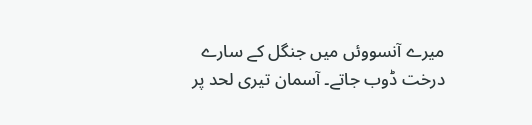میرے آنسووئں میں جنگل کے سارے درخت ڈوب جاتے۔ آسمان تیری لحد پر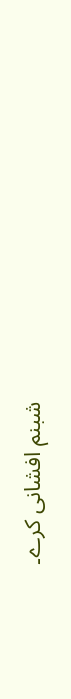شبنم افشانی کرے۔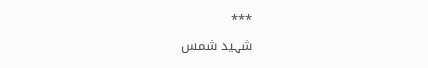٭٭٭
شہید شمس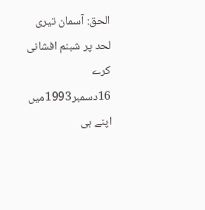الحق: آسمان تیری لحد پر شبنم افشانی کرے
16دسمبر1993میں اپنے ہی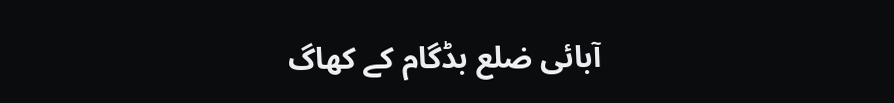آبائی ضلع بڈگام کے کھاگ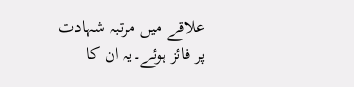علاقے میں مرتبہ شہادت پر فائز ہوئے۔یہ ان کا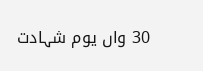30 واں یوم شہادت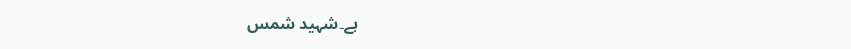ہے۔شہید شمس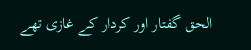الحق گفتار اور کردار کے غازی تھے